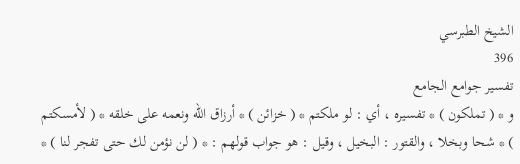الشيخ الطبرسي
396
تفسير جوامع الجامع
و * ( تملكون ) * تفسيره ، أي : لو ملكتم * ( خزائن ) * أرزاق الله ونعمه على خلقه * ( لأمسكتم ) * شحا وبخلا ، والقتور : البخيل ، وقيل : هو جواب قولهم : * ( لن نؤمن لك حتى تفجر لنا ) *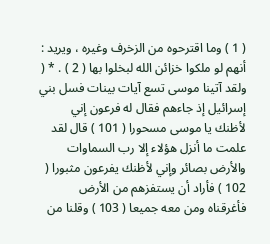( 1 ) وما اقترحوه من الزخرف وغيره ، ويريد : أنهم لو ملكوا خزائن الله لبخلوا بها ( 2 ) . * ( ولقد آتينا موسى تسع آيات بينات فسل بني إسرائيل إذ جاءهم فقال له فرعون إني لأظنك يا موسى مسحورا ( 101 ) قال لقد علمت ما أنزل هؤلاء إلا رب السماوات والأرض بصائر وإني لأظنك يفرعون مثبورا ( 102 ) فأراد أن يستفزهم من الأرض فأغرقناه ومن معه جميعا ( 103 ) وقلنا من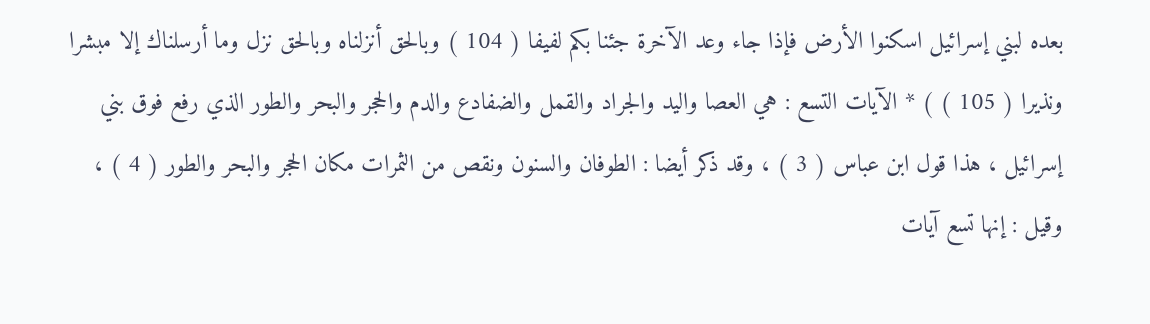بعده لبني إسرائيل اسكنوا الأرض فإذا جاء وعد الآخرة جئنا بكم لفيفا ( 104 ) وبالحق أنزلناه وبالحق نزل وما أرسلناك إلا مبشرا ونذيرا ( 105 ) ) * الآيات التسع : هي العصا واليد والجراد والقمل والضفادع والدم والحجر والبحر والطور الذي رفع فوق بني إسرائيل ، هذا قول ابن عباس ( 3 ) ، وقد ذكر أيضا : الطوفان والسنون ونقص من الثمرات مكان الحجر والبحر والطور ( 4 ) ، وقيل : إنها تسع آيات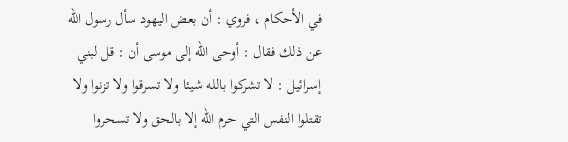في الأحكام ، فروي : أن بعض اليهود سأل رسول الله عن ذلك فقال : أوحى الله إلى موسى أن : قل لبني إسرائيل : لا تشركوا بالله شيئا ولا تسرقوا ولا تزنوا ولا تقتلوا النفس التي حرم الله إلا بالحق ولا تسحروا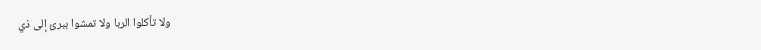ولا تأكلوا الربا ولا تمشوا ببرئ إلى ذي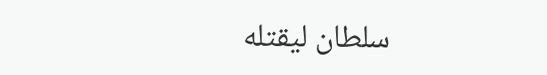سلطان ليقتله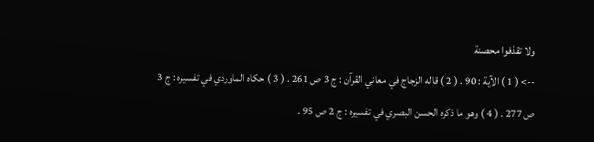ولا تقذفوا محصنة
--> ( 1 ) الآية : 90 . ( 2 ) قاله الزجاج في معاني القرآن : ج 3 ص 261 . ( 3 ) حكاه الماوردي في تفسيره : ج 3 ص 277 . ( 4 ) وهو ما ذكره الحسن البصري في تفسيره : ج 2 ص 95 .